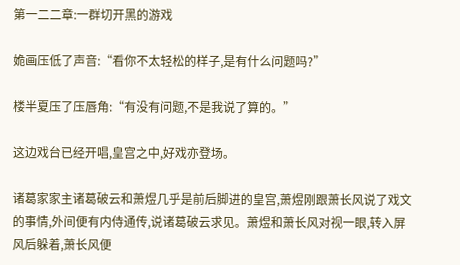第一二二章:一群切开黑的游戏

姽画压低了声音:“看你不太轻松的样子,是有什么问题吗?”

楼半夏压了压唇角:“有没有问题,不是我说了算的。”

这边戏台已经开唱,皇宫之中,好戏亦登场。

诸葛家家主诸葛破云和萧煜几乎是前后脚进的皇宫,萧煜刚跟萧长风说了戏文的事情,外间便有内侍通传,说诸葛破云求见。萧煜和萧长风对视一眼,转入屏风后躲着,萧长风便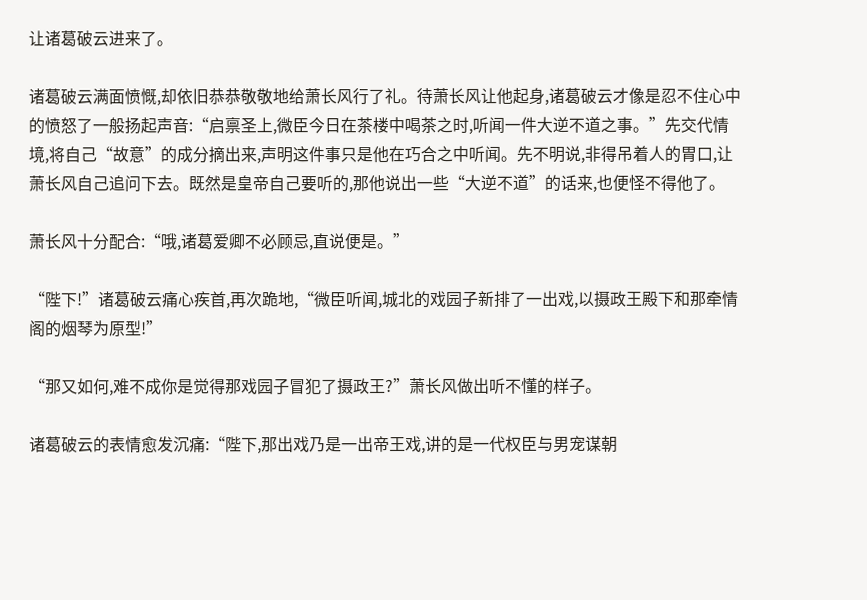让诸葛破云进来了。

诸葛破云满面愤慨,却依旧恭恭敬敬地给萧长风行了礼。待萧长风让他起身,诸葛破云才像是忍不住心中的愤怒了一般扬起声音:“启禀圣上,微臣今日在茶楼中喝茶之时,听闻一件大逆不道之事。”先交代情境,将自己“故意”的成分摘出来,声明这件事只是他在巧合之中听闻。先不明说,非得吊着人的胃口,让萧长风自己追问下去。既然是皇帝自己要听的,那他说出一些“大逆不道”的话来,也便怪不得他了。

萧长风十分配合:“哦,诸葛爱卿不必顾忌,直说便是。”

“陛下!”诸葛破云痛心疾首,再次跪地,“微臣听闻,城北的戏园子新排了一出戏,以摄政王殿下和那牵情阁的烟琴为原型!”

“那又如何,难不成你是觉得那戏园子冒犯了摄政王?”萧长风做出听不懂的样子。

诸葛破云的表情愈发沉痛:“陛下,那出戏乃是一出帝王戏,讲的是一代权臣与男宠谋朝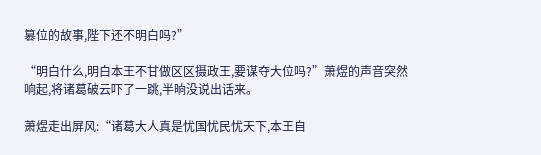篡位的故事,陛下还不明白吗?”

“明白什么,明白本王不甘做区区摄政王,要谋夺大位吗?”萧煜的声音突然响起,将诸葛破云吓了一跳,半晌没说出话来。

萧煜走出屏风:“诸葛大人真是忧国忧民忧天下,本王自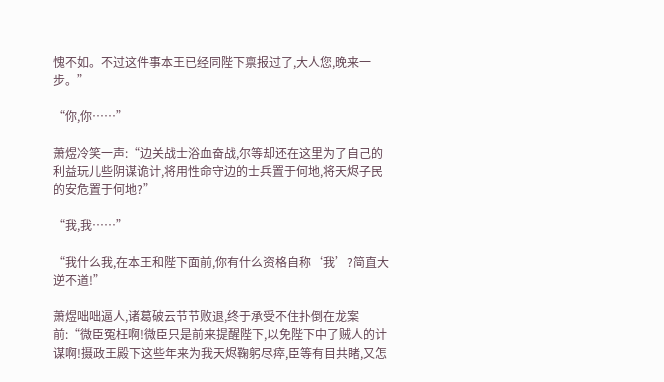愧不如。不过这件事本王已经同陛下禀报过了,大人您,晚来一步。”

“你,你……”

萧煜冷笑一声:“边关战士浴血奋战,尔等却还在这里为了自己的利益玩儿些阴谋诡计,将用性命守边的士兵置于何地,将天烬子民的安危置于何地?”

“我,我……”

“我什么我,在本王和陛下面前,你有什么资格自称‘我’?简直大逆不道!”

萧煜咄咄逼人,诸葛破云节节败退,终于承受不住扑倒在龙案前:“微臣冤枉啊!微臣只是前来提醒陛下,以免陛下中了贼人的计谋啊!摄政王殿下这些年来为我天烬鞠躬尽瘁,臣等有目共睹,又怎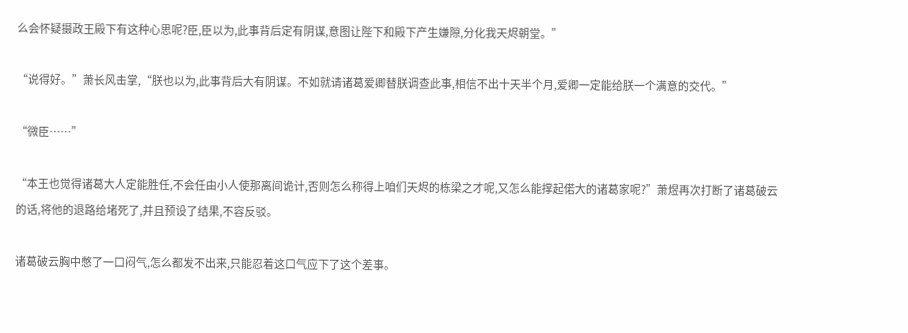么会怀疑摄政王殿下有这种心思呢?臣,臣以为,此事背后定有阴谋,意图让陛下和殿下产生嫌隙,分化我天烬朝堂。”

“说得好。”萧长风击掌,“朕也以为,此事背后大有阴谋。不如就请诸葛爱卿替朕调查此事,相信不出十天半个月,爱卿一定能给朕一个满意的交代。”

“微臣……”

“本王也觉得诸葛大人定能胜任,不会任由小人使那离间诡计,否则怎么称得上咱们天烬的栋梁之才呢,又怎么能撑起偌大的诸葛家呢?”萧煜再次打断了诸葛破云的话,将他的退路给堵死了,并且预设了结果,不容反驳。

诸葛破云胸中憋了一口闷气,怎么都发不出来,只能忍着这口气应下了这个差事。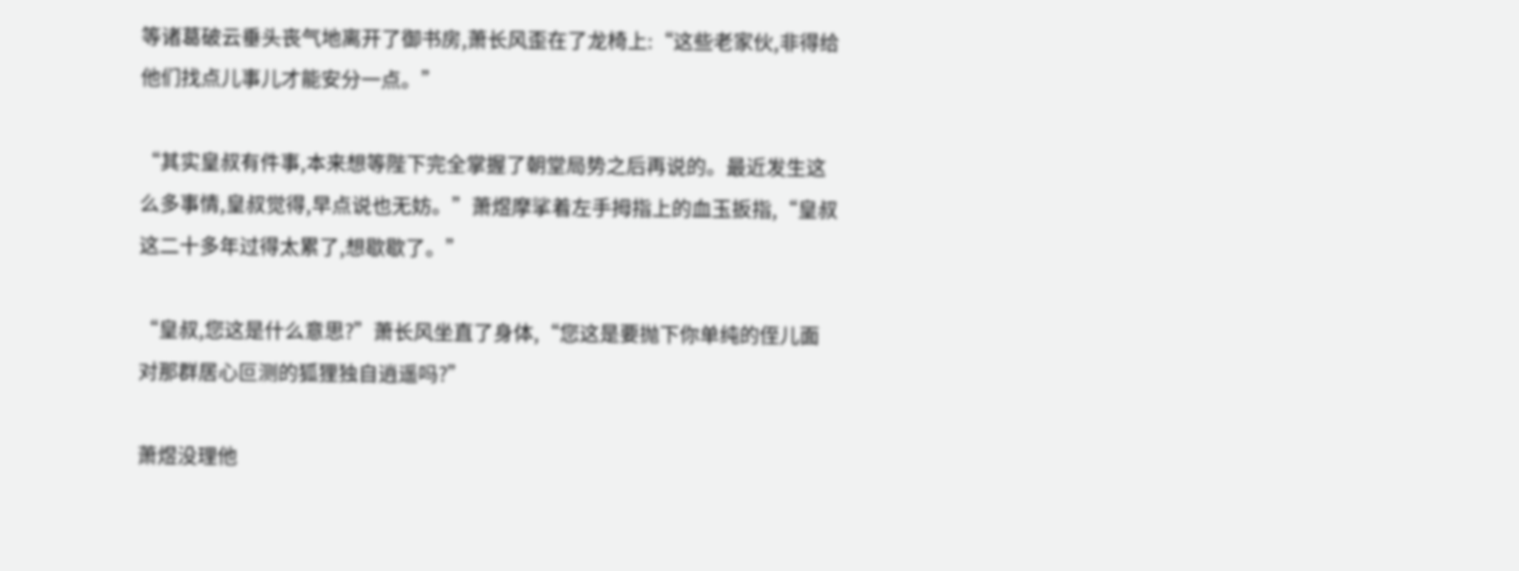等诸葛破云垂头丧气地离开了御书房,萧长风歪在了龙椅上:“这些老家伙,非得给他们找点儿事儿才能安分一点。”

“其实皇叔有件事,本来想等陛下完全掌握了朝堂局势之后再说的。最近发生这么多事情,皇叔觉得,早点说也无妨。”萧煜摩挲着左手拇指上的血玉扳指,“皇叔这二十多年过得太累了,想歇歇了。”

“皇叔,您这是什么意思?”萧长风坐直了身体,“您这是要抛下你单纯的侄儿面对那群居心叵测的狐狸独自逍遥吗?”

萧煜没理他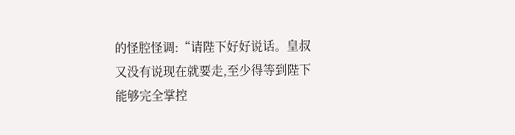的怪腔怪调:“请陛下好好说话。皇叔又没有说现在就要走,至少得等到陛下能够完全掌控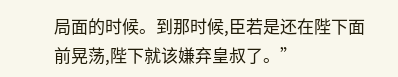局面的时候。到那时候,臣若是还在陛下面前晃荡,陛下就该嫌弃皇叔了。”